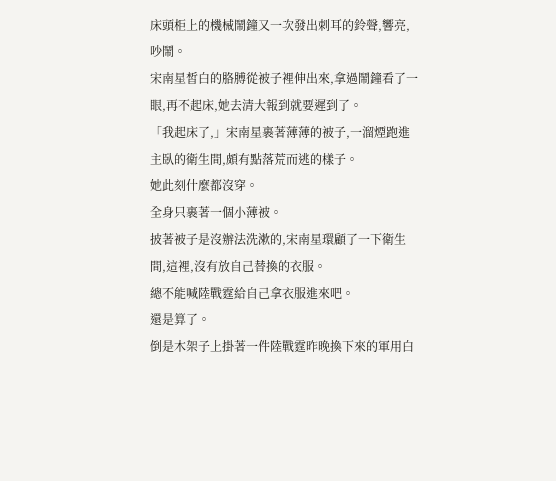床頭柜上的機械鬧鐘又一次發出刺耳的鈴聲,響亮,吵鬧。
宋南星皙白的胳膊從被子裡伸出來,拿過鬧鐘看了一眼,再不起床,她去清大報到就要遲到了。
「我起床了,」宋南星裹著薄薄的被子,一溜煙跑進主臥的衛生間,頗有點落荒而逃的樣子。
她此刻什麼都沒穿。
全身只裹著一個小薄被。
披著被子是沒辦法洗漱的,宋南星環顧了一下衛生間,這裡,沒有放自己替換的衣服。
總不能喊陸戰霆給自己拿衣服進來吧。
還是算了。
倒是木架子上掛著一件陸戰霆昨晚換下來的軍用白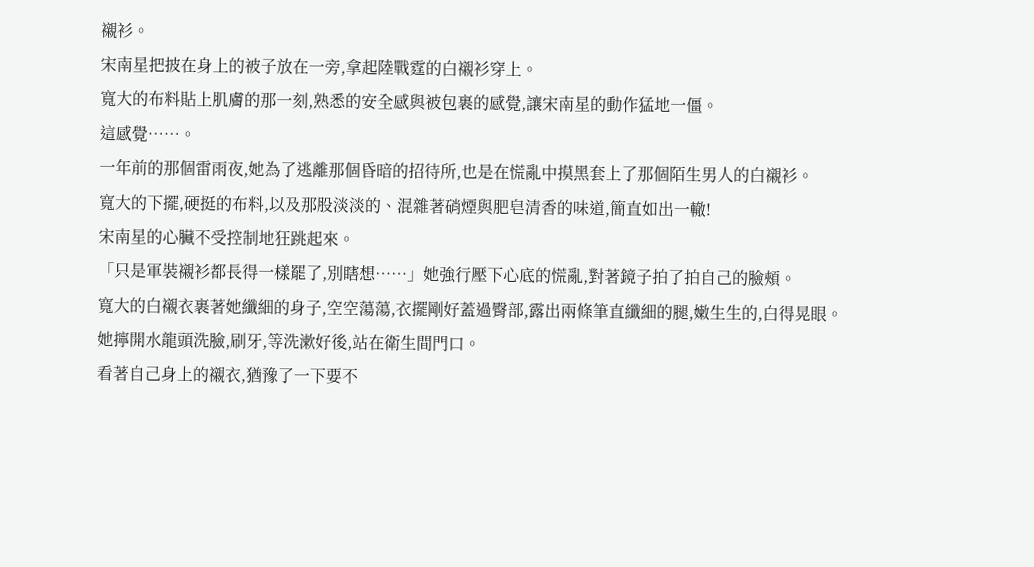襯衫。
宋南星把披在身上的被子放在一旁,拿起陸戰霆的白襯衫穿上。
寬大的布料貼上肌膚的那一刻,熟悉的安全感與被包裹的感覺,讓宋南星的動作猛地一僵。
這感覺……。
一年前的那個雷雨夜,她為了逃離那個昏暗的招待所,也是在慌亂中摸黑套上了那個陌生男人的白襯衫。
寬大的下擺,硬挺的布料,以及那股淡淡的、混雜著硝煙與肥皂清香的味道,簡直如出一轍!
宋南星的心臟不受控制地狂跳起來。
「只是軍裝襯衫都長得一樣罷了,別瞎想……」她強行壓下心底的慌亂,對著鏡子拍了拍自己的臉頰。
寬大的白襯衣裹著她纖細的身子,空空蕩蕩,衣擺剛好蓋過臀部,露出兩條筆直纖細的腿,嫩生生的,白得晃眼。
她擰開水龍頭洗臉,刷牙,等洗漱好後,站在衛生間門口。
看著自己身上的襯衣,猶豫了一下要不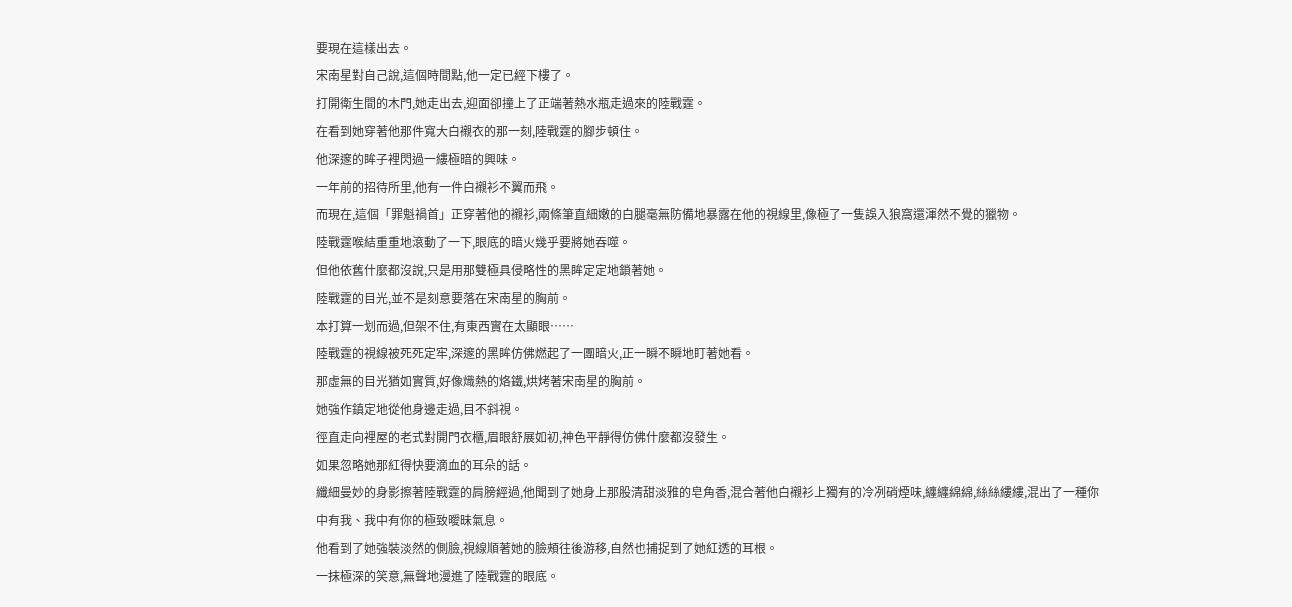要現在這樣出去。
宋南星對自己說,這個時間點,他一定已經下樓了。
打開衛生間的木門,她走出去,迎面卻撞上了正端著熱水瓶走過來的陸戰霆。
在看到她穿著他那件寬大白襯衣的那一刻,陸戰霆的腳步頓住。
他深邃的眸子裡閃過一縷極暗的興味。
一年前的招待所里,他有一件白襯衫不翼而飛。
而現在,這個「罪魁禍首」正穿著他的襯衫,兩條筆直細嫩的白腿毫無防備地暴露在他的視線里,像極了一隻誤入狼窩還渾然不覺的獵物。
陸戰霆喉結重重地滾動了一下,眼底的暗火幾乎要將她吞噬。
但他依舊什麼都沒說,只是用那雙極具侵略性的黑眸定定地鎖著她。
陸戰霆的目光,並不是刻意要落在宋南星的胸前。
本打算一划而過,但架不住,有東西實在太顯眼……
陸戰霆的視線被死死定牢,深邃的黑眸仿佛燃起了一團暗火,正一瞬不瞬地盯著她看。
那虛無的目光猶如實質,好像熾熱的烙鐵,烘烤著宋南星的胸前。
她強作鎮定地從他身邊走過,目不斜視。
徑直走向裡屋的老式對開門衣櫃,眉眼舒展如初,神色平靜得仿佛什麼都沒發生。
如果忽略她那紅得快要滴血的耳朵的話。
纖細曼妙的身影擦著陸戰霆的肩膀經過,他聞到了她身上那股清甜淡雅的皂角香,混合著他白襯衫上獨有的冷冽硝煙味,纏纏綿綿,絲絲縷縷,混出了一種你中有我、我中有你的極致曖昧氣息。
他看到了她強裝淡然的側臉,視線順著她的臉頰往後游移,自然也捕捉到了她紅透的耳根。
一抹極深的笑意,無聲地漫進了陸戰霆的眼底。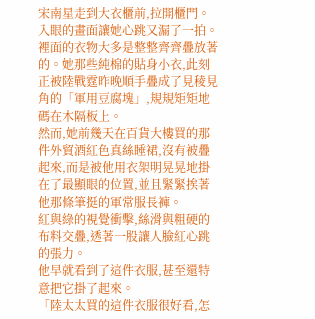宋南星走到大衣櫃前,拉開櫃門。
入眼的畫面讓她心跳又漏了一拍。
裡面的衣物大多是整整齊齊疊放著的。她那些純棉的貼身小衣,此刻正被陸戰霆昨晚順手疊成了見稜見角的「軍用豆腐塊」,規規矩矩地碼在木隔板上。
然而,她前幾天在百貨大樓買的那件外貿酒紅色真絲睡裙,沒有被疊起來,而是被他用衣架明晃晃地掛在了最顯眼的位置,並且緊緊挨著他那條筆挺的軍常服長褲。
紅與綠的視覺衝擊,絲滑與粗硬的布料交疊,透著一股讓人臉紅心跳的張力。
他早就看到了這件衣服,甚至還特意把它掛了起來。
「陸太太買的這件衣服很好看,怎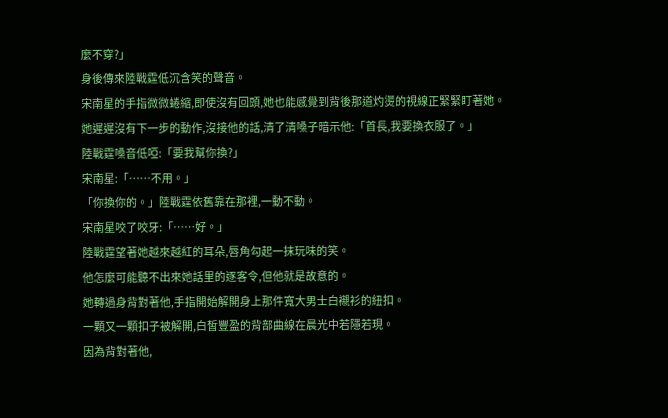麼不穿?」
身後傳來陸戰霆低沉含笑的聲音。
宋南星的手指微微蜷縮,即使沒有回頭,她也能感覺到背後那道灼燙的視線正緊緊盯著她。
她遲遲沒有下一步的動作,沒接他的話,清了清嗓子暗示他:「首長,我要換衣服了。」
陸戰霆嗓音低啞:「要我幫你換?」
宋南星:「……不用。」
「你換你的。」陸戰霆依舊靠在那裡,一動不動。
宋南星咬了咬牙:「……好。」
陸戰霆望著她越來越紅的耳朵,唇角勾起一抹玩味的笑。
他怎麼可能聽不出來她話里的逐客令,但他就是故意的。
她轉過身背對著他,手指開始解開身上那件寬大男士白襯衫的紐扣。
一顆又一顆扣子被解開,白皙豐盈的背部曲線在晨光中若隱若現。
因為背對著他,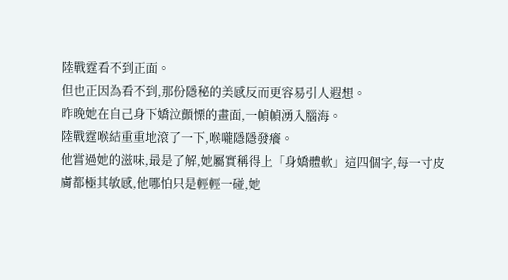陸戰霆看不到正面。
但也正因為看不到,那份隱秘的美感反而更容易引人遐想。
昨晚她在自己身下嬌泣顫慄的畫面,一幀幀湧入腦海。
陸戰霆喉結重重地滾了一下,喉嚨隱隱發癢。
他嘗過她的滋味,最是了解,她屬實稱得上「身嬌體軟」這四個字,每一寸皮膚都極其敏感,他哪怕只是輕輕一碰,她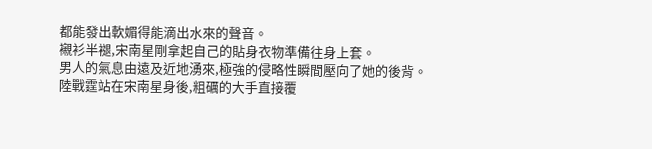都能發出軟媚得能滴出水來的聲音。
襯衫半褪,宋南星剛拿起自己的貼身衣物準備往身上套。
男人的氣息由遠及近地湧來,極強的侵略性瞬間壓向了她的後背。
陸戰霆站在宋南星身後,粗礪的大手直接覆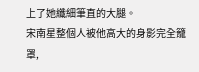上了她纖細筆直的大腿。
宋南星整個人被他高大的身影完全籠罩,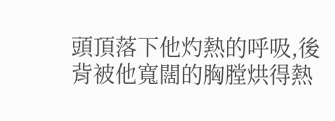頭頂落下他灼熱的呼吸,後背被他寬闊的胸膛烘得熱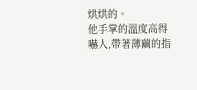烘烘的。
他手掌的溫度高得嚇人,帶著薄繭的指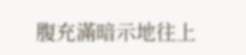腹充滿暗示地往上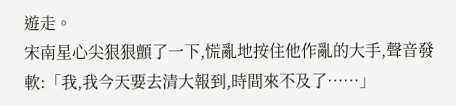遊走。
宋南星心尖狠狠顫了一下,慌亂地按住他作亂的大手,聲音發軟:「我,我今天要去清大報到,時間來不及了……」